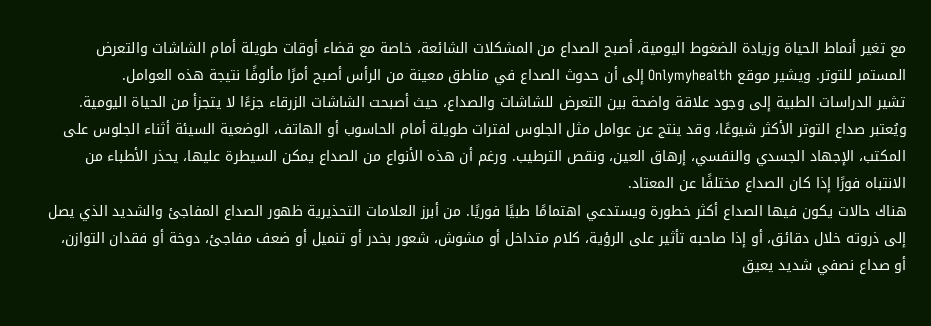مع تغير أنماط الحياة وزيادة الضغوط اليومية، أصبح الصداع من المشكلات الشائعة، خاصة مع قضاء أوقات طويلة أمام الشاشات والتعرض المستمر للتوتر. ويشير موقع Onlymyhealth إلى أن حدوث الصداع في مناطق معينة من الرأس أصبح أمرًا مألوفًا نتيجة هذه العوامل.
تشير الدراسات الطبية إلى وجود علاقة واضحة بين التعرض للشاشات والصداع، حيث أصبحت الشاشات الزرقاء جزءًا لا يتجزأ من الحياة اليومية. ويُعتبر صداع التوتر الأكثر شيوعًا، وقد ينتج عن عوامل مثل الجلوس لفترات طويلة أمام الحاسوب أو الهاتف، الوضعية السيئة أثناء الجلوس على المكتب، الإجهاد الجسدي والنفسي، إرهاق العين، ونقص الترطيب. ورغم أن هذه الأنواع من الصداع يمكن السيطرة عليها، يحذر الأطباء من الانتباه فورًا إذا كان الصداع مختلفًا عن المعتاد.
هناك حالات يكون فيها الصداع أكثر خطورة ويستدعي اهتمامًا طبيًا فوريًا. من أبرز العلامات التحذيرية ظهور الصداع المفاجئ والشديد الذي يصل إلى ذروته خلال دقائق، أو إذا صاحبه تأثير على الرؤية، كلام متداخل أو مشوش، شعور بخدر أو تنميل أو ضعف مفاجئ، دوخة أو فقدان التوازن، أو صداع نصفي شديد يعيق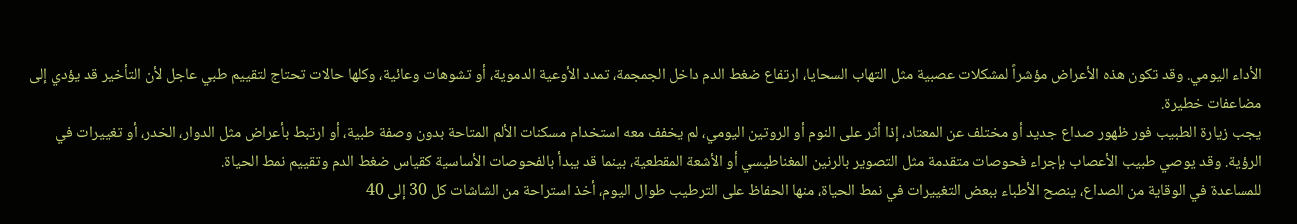الأداء اليومي. وقد تكون هذه الأعراض مؤشراً لمشكلات عصبية مثل التهاب السحايا، ارتفاع ضغط الدم داخل الجمجمة، تمدد الأوعية الدموية، أو تشوهات وعائية، وكلها حالات تحتاج لتقييم طبي عاجل لأن التأخير قد يؤدي إلى مضاعفات خطيرة.
يجب زيارة الطبيب فور ظهور صداع جديد أو مختلف عن المعتاد، إذا أثر على النوم أو الروتين اليومي، لم يخفف معه استخدام مسكنات الألم المتاحة بدون وصفة طبية، أو ارتبط بأعراض مثل الدوار، الخدر، أو تغييرات في الرؤية. وقد يوصي طبيب الأعصاب بإجراء فحوصات متقدمة مثل التصوير بالرنين المغناطيسي أو الأشعة المقطعية، بينما قد يبدأ بالفحوصات الأساسية كقياس ضغط الدم وتقييم نمط الحياة.
للمساعدة في الوقاية من الصداع، ينصح الأطباء ببعض التغييرات في نمط الحياة، منها الحفاظ على الترطيب طوال اليوم، أخذ استراحة من الشاشات كل 30 إلى 40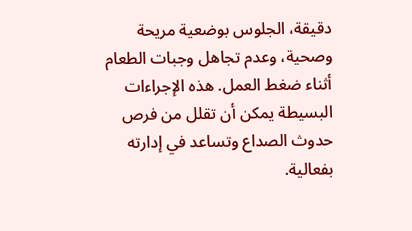دقيقة، الجلوس بوضعية مريحة وصحية، وعدم تجاهل وجبات الطعام أثناء ضغط العمل. هذه الإجراءات البسيطة يمكن أن تقلل من فرص حدوث الصداع وتساعد في إدارته بفعالية.